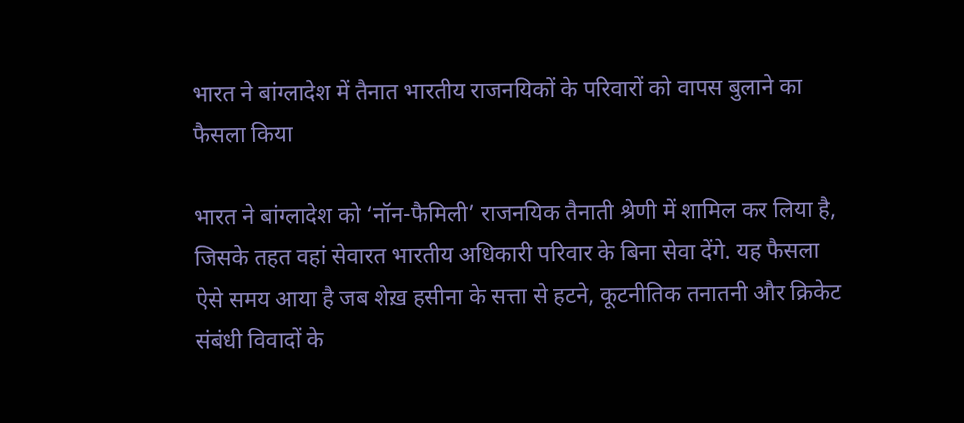भारत ने बांग्लादेश में तैनात भारतीय राजनयिकों के परिवारों को वापस बुलाने का फैसला किया

भारत ने बांग्लादेश को ‘नॉन-फैमिली’ राजनयिक तैनाती श्रेणी में शामिल कर लिया है, जिसके तहत वहां सेवारत भारतीय अधिकारी परिवार के बिना सेवा देंगे. यह फैसला ऐसे समय आया है जब शेख़ हसीना के सत्ता से हटने, कूटनीतिक तनातनी और क्रिकेट संबंधी विवादों के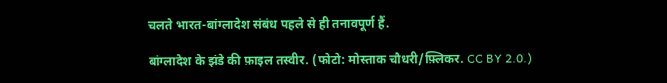चलते भारत-बांग्लादेश संबंध पहले से ही तनावपूर्ण हैं.

बांग्लादेश के झंडे की फ़ाइल तस्वीर. (फोटो: मोस्ताक चौधरी/फ़्लिकर. CC BY 2.0.)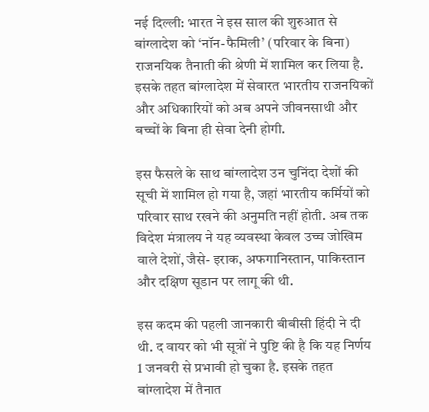नई दिल्ली: भारत ने इस साल की शुरुआत से बांग्लादेश को ‘नॉन-फैमिली’ (परिवार के बिना) राजनयिक तैनाती की श्रेणी में शामिल कर लिया है. इसके तहत बांग्लादेश में सेवारत भारतीय राजनयिकों और अधिकारियों को अब अपने जीवनसाथी और बच्चों के बिना ही सेवा देनी होगी.

इस फैसले के साथ बांग्लादेश उन चुनिंदा देशों की सूची में शामिल हो गया है, जहां भारतीय कर्मियों को परिवार साथ रखने की अनुमति नहीं होती. अब तक विदेश मंत्रालय ने यह व्यवस्था केवल उच्च जोखिम वाले देशों, जैसे- इराक, अफगानिस्तान, पाकिस्तान और दक्षिण सूडान पर लागू की थी.

इस कदम की पहली जानकारी बीबीसी हिंदी ने दी थी. द वायर को भी सूत्रों ने पुष्टि की है कि यह निर्णय 1 जनवरी से प्रभावी हो चुका है. इसके तहत बांग्लादेश में तैनात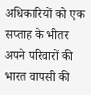अधिकारियों को एक सप्ताह के भीतर अपने परिवारों की भारत वापसी की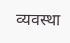व्यवस्था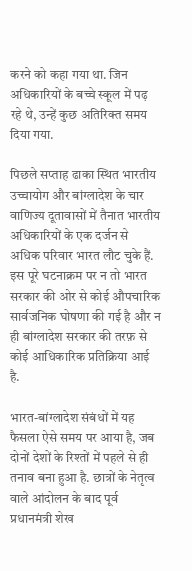करने को कहा गया था. जिन अधिकारियों के बच्चे स्कूल में पढ़ रहे थे, उन्हें कुछ अतिरिक्त समय दिया गया.

पिछले सप्ताह ढाका स्थित भारतीय उच्चायोग और बांग्लादेश के चार वाणिज्य दूतावासों में तैनात भारतीय अधिकारियों के एक दर्जन से अधिक परिवार भारत लौट चुके हैं. इस पूरे घटनाक्रम पर न तो भारत सरकार की ओर से कोई औपचारिक सार्वजनिक घोषणा की गई है और न ही बांग्लादेश सरकार की तरफ़ से कोई आधिकारिक प्रतिक्रिया आई है.

भारत-बांग्लादेश संबंधों में यह फैसला ऐसे समय पर आया है, जब दोनों देशों के रिश्तों में पहले से ही तनाव बना हुआ है. छात्रों के नेतृत्व वाले आंदोलन के बाद पूर्व प्रधानमंत्री शेख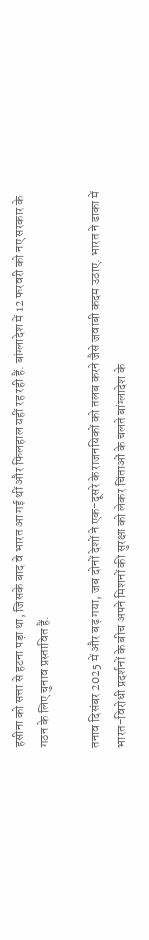हसीना को सत्ता से हटना पड़ा था, जिसके बाद वे भारत आ गई थीं और फिलहाल यहीं रह रही हैं. बांग्लादेश में 12 फरवरी को नए सरकार के गठन के लिए चुनाव प्रस्तावित हैं.

तनाव दिसंबर 2025 में और बढ़ गया, जब दोनों देशों ने एक-दूसरे के राजनयिकों को तलब करने जैसे जवाबी कदम उठाए. भारत ने ढाका में भारत-विरोधी प्रदर्शनों के बीच अपने मिशनों की सुरक्षा को लेकर चिंताओं के चलते बांग्लादेश के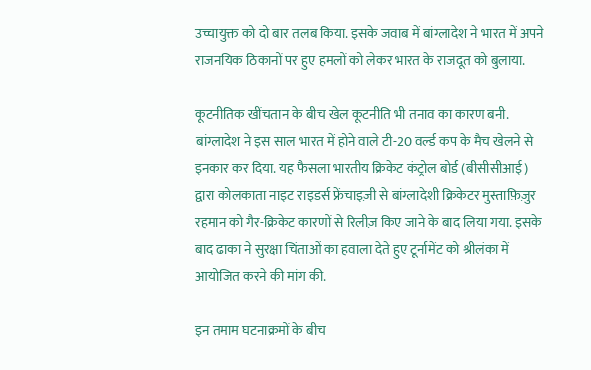उच्चायुक्त को दो बार तलब किया. इसके जवाब में बांग्लादेश ने भारत में अपने राजनयिक ठिकानों पर हुए हमलों को लेकर भारत के राजदूत को बुलाया.

कूटनीतिक खींचतान के बीच खेल कूटनीति भी तनाव का कारण बनी. बांग्लादेश ने इस साल भारत में होने वाले टी-20 वर्ल्ड कप के मैच खेलने से इनकार कर दिया. यह फैसला भारतीय क्रिकेट कंट्रोल बोर्ड (बीसीसीआई) द्वारा कोलकाता नाइट राइडर्स फ्रेंचाइज़ी से बांग्लादेशी क्रिकेटर मुस्ताफ़िज़ुर रहमान को गैर-क्रिकेट कारणों से रिलीज़ किए जाने के बाद लिया गया. इसके बाद ढाका ने सुरक्षा चिंताओं का हवाला देते हुए टूर्नामेंट को श्रीलंका में आयोजित करने की मांग की.

इन तमाम घटनाक्रमों के बीच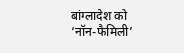बांग्लादेश को ‘नॉन-फैमिली’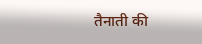तैनाती की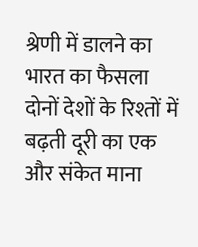श्रेणी में डालने का भारत का फैसला दोनों देशों के रिश्तों में बढ़ती दूरी का एक और संकेत माना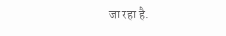जा रहा है.